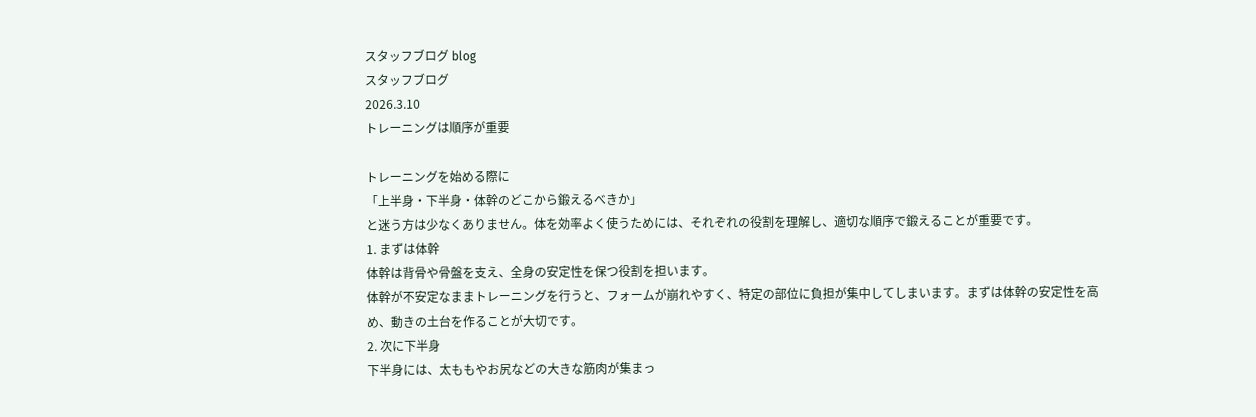スタッフブログ blog
スタッフブログ
2026.3.10
トレーニングは順序が重要

トレーニングを始める際に
「上半身・下半身・体幹のどこから鍛えるべきか」
と迷う方は少なくありません。体を効率よく使うためには、それぞれの役割を理解し、適切な順序で鍛えることが重要です。
1. まずは体幹
体幹は背骨や骨盤を支え、全身の安定性を保つ役割を担います。
体幹が不安定なままトレーニングを行うと、フォームが崩れやすく、特定の部位に負担が集中してしまいます。まずは体幹の安定性を高め、動きの土台を作ることが大切です。
2. 次に下半身
下半身には、太ももやお尻などの大きな筋肉が集まっ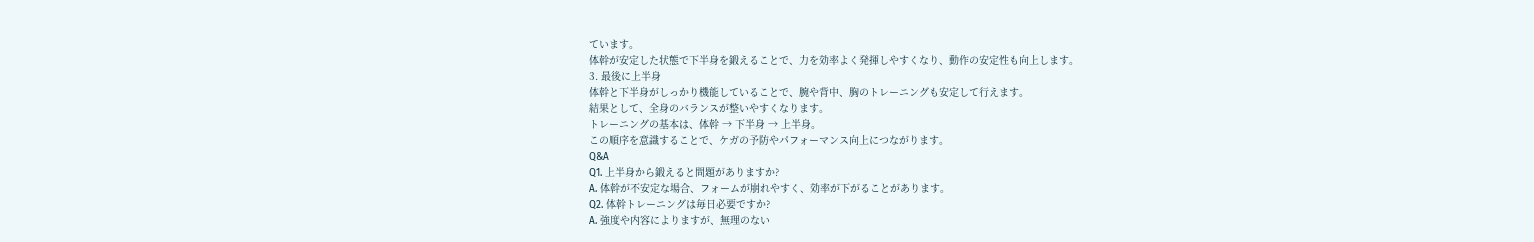ています。
体幹が安定した状態で下半身を鍛えることで、力を効率よく発揮しやすくなり、動作の安定性も向上します。
3. 最後に上半身
体幹と下半身がしっかり機能していることで、腕や背中、胸のトレーニングも安定して行えます。
結果として、全身のバランスが整いやすくなります。
トレーニングの基本は、体幹 → 下半身 → 上半身。
この順序を意識することで、ケガの予防やパフォーマンス向上につながります。
Q&A
Q1. 上半身から鍛えると問題がありますか?
A. 体幹が不安定な場合、フォームが崩れやすく、効率が下がることがあります。
Q2. 体幹トレーニングは毎日必要ですか?
A. 強度や内容によりますが、無理のない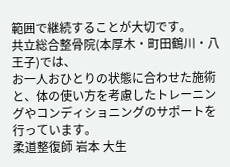範囲で継続することが大切です。
共立総合整骨院(本厚木・町田鶴川・八王子)では、
お一人おひとりの状態に合わせた施術と、体の使い方を考慮したトレーニングやコンディショニングのサポートを行っています。
柔道整復師 岩本 大生